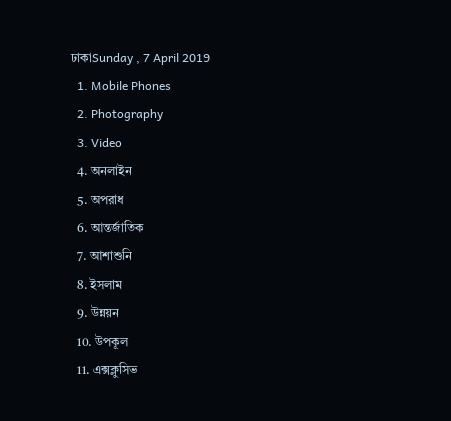ঢাকাSunday , 7 April 2019
  1. Mobile Phones
  2. Photography
  3. Video
  4. অনলাইন
  5. অপরাধ
  6. আন্তর্জাতিক
  7. আশাশুনি
  8. ইসলাম
  9. উন্নয়ন
  10. উপকূল
  11. এক্সক্লুসিভ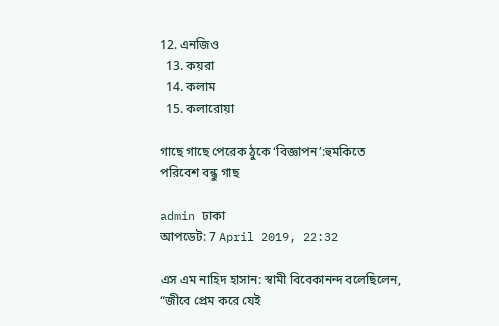12. এনজিও
  13. কয়রা
  14. কলাম
  15. কলারোয়া

গাছে গাছে পেরেক ঠুকে ‘বিজ্ঞাপন’:হুমকিতে পরিবেশ বন্ধু গাছ

admin ঢাকা
আপডেট: 7 April 2019, 22:32

এস এম নাহিদ হাসান: স্বামী বিবেকানন্দ বলেছিলেন, “জীবে প্রেম করে যেই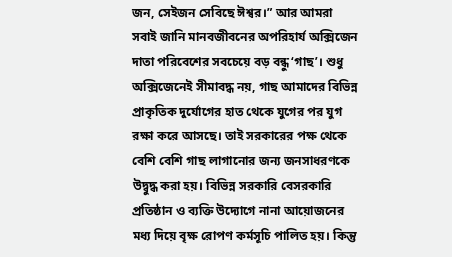জন, সেইজন সেবিছে ঈশ্বর।” আর আমরা সবাই জানি মানবজীবনের অপরিহার্য অক্সিজেন দাতা পরিবেশের সবচেয়ে বড় বন্ধু ‘গাছ’। শুধু অক্সিজেনেই সীমাবদ্ধ নয়, গাছ আমাদের বিভিন্ন প্রাকৃতিক দুর্যোগের হাত থেকে যুগের পর যুগ রক্ষা করে আসছে। তাই সরকারের পক্ষ থেকে বেশি বেশি গাছ লাগানোর জন্য জনসাধরণকে উদ্বুদ্ধ করা হয়। বিভিন্ন সরকারি বেসরকারি প্রতিষ্ঠান ও ব্যক্তি উদ্যোগে নানা আয়োজনের মধ্য দিয়ে বৃক্ষ রোপণ কর্মসূচি পালিত হয়। কিন্তু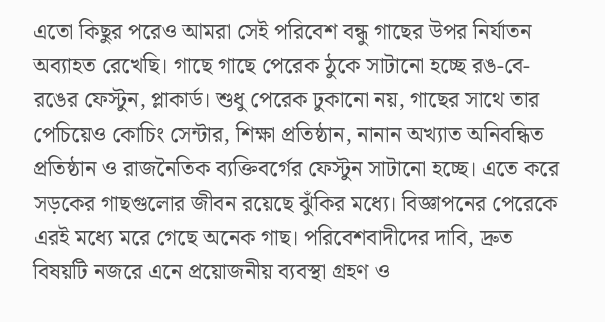এতো কিছুর পরেও আমরা সেই পরিবেশ বন্ধু গাছের উপর নির্যাতন অব্যাহত রেখেছি। গাছে গাছে পেরেক ঠুকে সাটানো হচ্ছে রঙ-বে-রঙের ফেস্টুন, প্লাকার্ড। শুধু পেরেক ঢুকানো নয়, গাছের সাথে তার পেচিয়েও কোচিং সেন্টার, শিক্ষা প্রতিষ্ঠান, নানান অখ্যাত অনিবন্ধিত প্রতিষ্ঠান ও রাজনৈতিক ব্যক্তিবর্গের ফেস্টুন সাটানো হচ্ছে। এতে করে সড়কের গাছগুলোর জীবন রয়েছে ঝুঁকির মধ্যে। বিজ্ঞাপনের পেরেকে এরই মধ্যে মরে গেছে অনেক গাছ। পরিবেশবাদীদের দাবি, দ্রুত বিষয়টি নজরে এনে প্রয়োজনীয় ব্যবস্থা গ্রহণ ও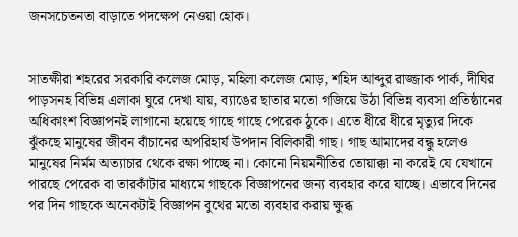জনসচেতনতা বাড়াতে পদক্ষেপ নেওয়া হোক।


সাতক্ষীরা শহরের সরকারি কলেজ মোড়, মহিলা কলেজ মোড়, শহিদ আব্দুর রাজ্জাক পার্ক, দীঘির পাড়সনহ বিভিন্ন এলাকা ঘুরে দেখা যায়, ব্যাঙের ছাতার মতো গজিয়ে উঠা বিভিন্ন ব্যবসা প্রতিষ্ঠানের অধিকাংশ বিজ্ঞাপনই লাগানো হয়েছে গাছে গাছে পেরেক ঠুকে। এতে ধীরে ধীরে মৃত্যুর দিকে ঝুঁকছে মানুষের জীবন বাঁচানের অপরিহার্য উপদান বিলিকারী গাছ। গাছ আমাদের বন্ধু হলেও মানুষের নির্মম অত্যাচার থেকে রক্ষা পাচ্ছে না। কোনো নিয়মনীতির তোয়াক্কা না করেই যে যেখানে পারছে পেরেক বা তারকাঁটার মাধ্যমে গাছকে বিজ্ঞাপনের জন্য ব্যবহার করে যাচ্ছে। এভাবে দিনের পর দিন গাছকে অনেকটাই বিজ্ঞাপন বুথের মতো ব্যবহার করায় ক্ষুব্ধ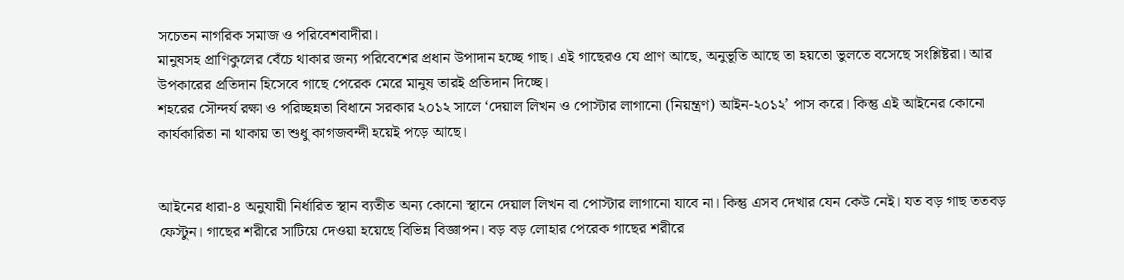সচেতন নাগরিক সমাজ ও পরিবেশবাদীরা।
মানুষসহ প্রাণিকুলের বেঁচে থাকার জন্য পরিবেশের প্রধান উপাদান হচ্ছে গাছ। এই গাছেরও যে প্রাণ আছে, অনুভূতি আছে তা হয়তো ভুলতে বসেছে সংশ্লিষ্টরা। আর উপকারের প্রতিদান হিসেবে গাছে পেরেক মেরে মানুষ তারই প্রতিদান দিচ্ছে।
শহরের সৌন্দর্য রক্ষা ও পরিচ্ছন্নতা বিধানে সরকার ২০১২ সালে ‘দেয়াল লিখন ও পোস্টার লাগানো (নিয়ন্ত্রণ) আইন-২০১২’ পাস করে। কিন্তু এই আইনের কোনো কার্যকারিতা না থাকায় তা শুধু কাগজবন্দী হয়েই পড়ে আছে।


আইনের ধারা-৪ অনুযায়ী নির্ধারিত স্থান ব্যতীত অন্য কোনো স্থানে দেয়াল লিখন বা পোস্টার লাগানো যাবে না। কিন্তু এসব দেখার যেন কেউ নেই। যত বড় গাছ ততবড় ফেস্টুন। গাছের শরীরে সাটিয়ে দেওয়া হয়েছে বিভিন্ন বিজ্ঞাপন। বড় বড় লোহার পেরেক গাছের শরীরে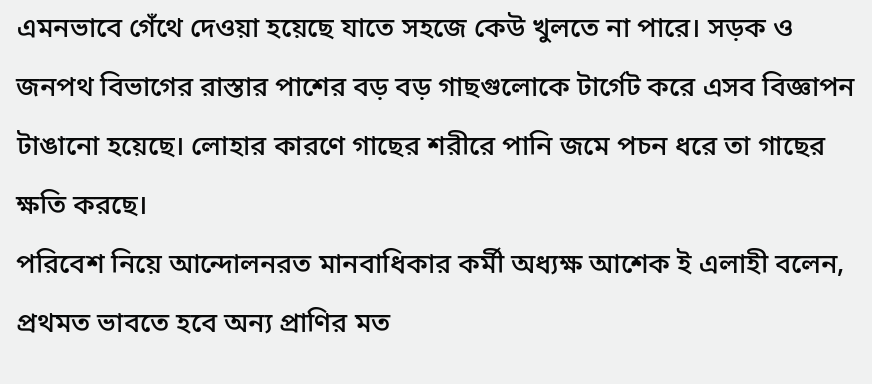এমনভাবে গেঁথে দেওয়া হয়েছে যাতে সহজে কেউ খুলতে না পারে। সড়ক ও জনপথ বিভাগের রাস্তার পাশের বড় বড় গাছগুলোকে টার্গেট করে এসব বিজ্ঞাপন টাঙানো হয়েছে। লোহার কারণে গাছের শরীরে পানি জমে পচন ধরে তা গাছের ক্ষতি করছে।
পরিবেশ নিয়ে আন্দোলনরত মানবাধিকার কর্মী অধ্যক্ষ আশেক ই এলাহী বলেন, প্রথমত ভাবতে হবে অন্য প্রাণির মত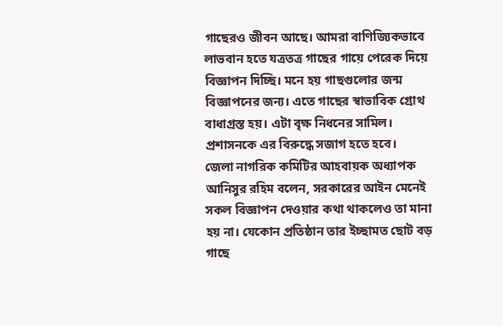গাছেরও জীবন আছে। আমরা বাণিজ্যিকভাবে লাভবান হতে যত্রতত্র গাছের গায়ে পেরেক দিয়ে বিজ্ঞাপন দিচ্ছি। মনে হয় গাছগুলোর জন্ম বিজ্ঞাপনের জন্য। এতে গাছের স্বাভাবিক গ্রোথ বাধাগ্রস্ত হয়। এটা বৃক্ষ নিধনের সামিল। প্রশাসনকে এর বিরুদ্ধে সজাগ হতে হবে।
জেলা নাগরিক কমিটির আহবায়ক অধ্যাপক আনিসুর রহিম বলেন, সরকারের আইন মেনেই সকল বিজ্ঞাপন দেওয়ার কথা থাকলেও তা মানা হয় না। যেকোন প্রতিষ্ঠান তার ইচ্ছামত ছোট বড় গাছে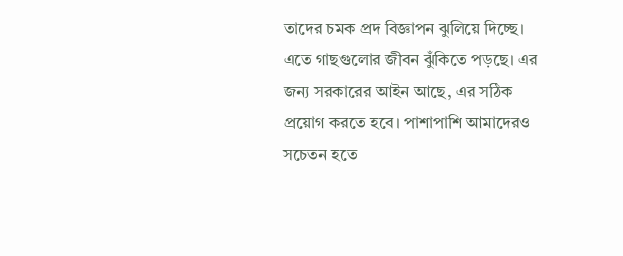তাদের চমক প্রদ বিজ্ঞাপন ঝুলিয়ে দিচ্ছে। এতে গাছগুলোর জীবন ঝুঁকিতে পড়ছে। এর জন্য সরকারের আইন আছে, এর সঠিক প্রয়োগ করতে হবে। পাশাপাশি আমাদেরও সচেতন হতে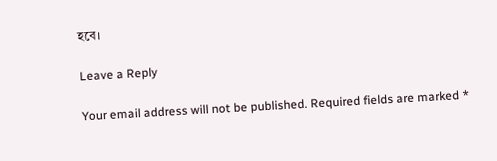হবে।

Leave a Reply

Your email address will not be published. Required fields are marked *